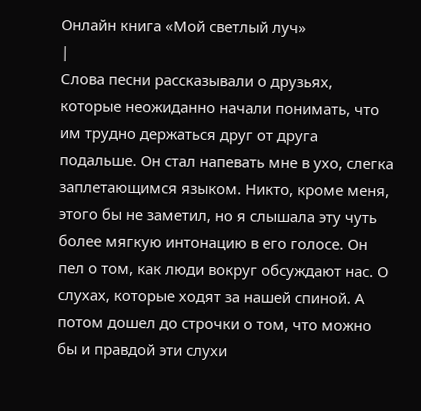Онлайн книга «Мой светлый луч»
|
Слова песни рассказывали о друзьях, которые неожиданно начали понимать, что им трудно держаться друг от друга подальше. Он стал напевать мне в ухо, слегка заплетающимся языком. Никто, кроме меня, этого бы не заметил, но я слышала эту чуть более мягкую интонацию в его голосе. Он пел о том, как люди вокруг обсуждают нас. О слухах, которые ходят за нашей спиной. А потом дошел до строчки о том, что можно бы и правдой эти слухи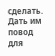сделать. Дать им повод для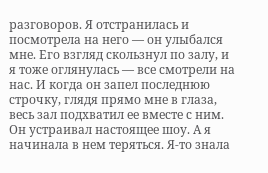разговоров. Я отстранилась и посмотрела на него — он улыбался мне. Его взгляд скользнул по залу, и я тоже оглянулась — все смотрели на нас. И когда он запел последнюю строчку, глядя прямо мне в глаза, весь зал подхватил ее вместе с ним. Он устраивал настоящее шоу. А я начинала в нем теряться. Я-то знала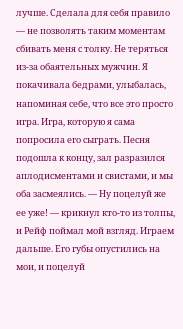лучше. Сделала для себя правило — не позволять таким моментам сбивать меня с толку. Не теряться из-за обаятельных мужчин. Я покачивала бедрами, улыбалась, напоминая себе, что все это просто игра. Игра, которую я сама попросила его сыграть. Песня подошла к концу, зал разразился аплодисментами и свистами, и мы оба засмеялись. — Ну поцелуй же ее уже! — крикнул кто-то из толпы, и Рейф поймал мой взгляд. Играем дальше. Его губы опустились на мои, и поцелуй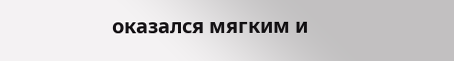оказался мягким и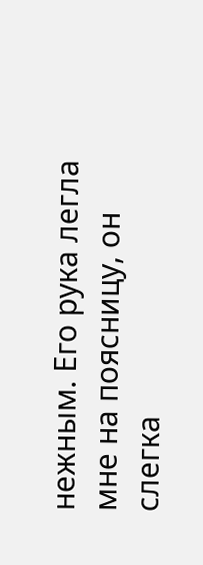нежным. Его рука легла мне на поясницу, он слегка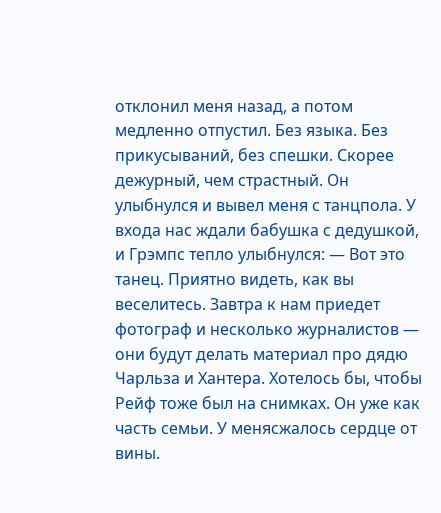отклонил меня назад, а потом медленно отпустил. Без языка. Без прикусываний, без спешки. Скорее дежурный, чем страстный. Он улыбнулся и вывел меня с танцпола. У входа нас ждали бабушка с дедушкой, и Грэмпс тепло улыбнулся: — Вот это танец. Приятно видеть, как вы веселитесь. Завтра к нам приедет фотограф и несколько журналистов — они будут делать материал про дядю Чарльза и Хантера. Хотелось бы, чтобы Рейф тоже был на снимках. Он уже как часть семьи. У менясжалось сердце от вины.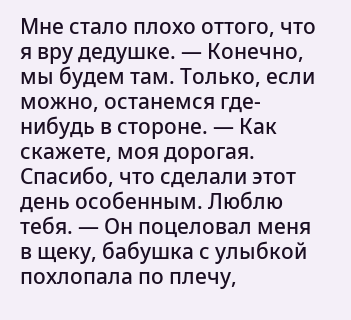Мне стало плохо оттого, что я вру дедушке. — Конечно, мы будем там. Только, если можно, останемся где-нибудь в стороне. — Как скажете, моя дорогая. Спасибо, что сделали этот день особенным. Люблю тебя. — Он поцеловал меня в щеку, бабушка с улыбкой похлопала по плечу,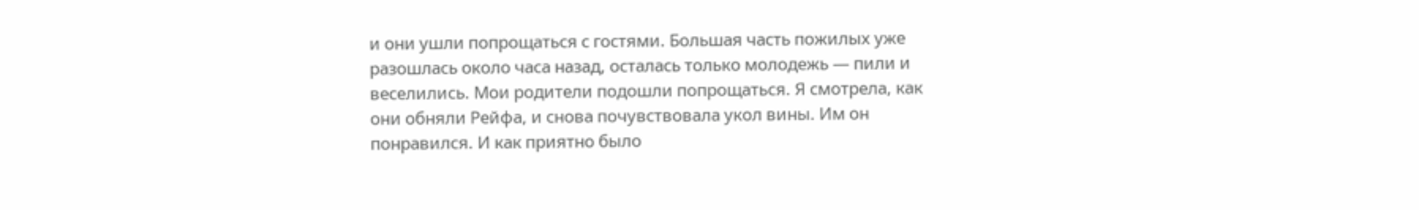и они ушли попрощаться с гостями. Большая часть пожилых уже разошлась около часа назад, осталась только молодежь — пили и веселились. Мои родители подошли попрощаться. Я смотрела, как они обняли Рейфа, и снова почувствовала укол вины. Им он понравился. И как приятно было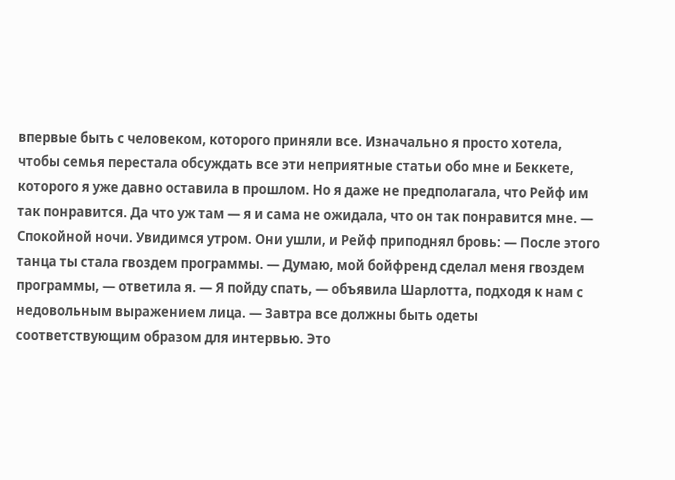впервые быть с человеком, которого приняли все. Изначально я просто хотела, чтобы семья перестала обсуждать все эти неприятные статьи обо мне и Беккете, которого я уже давно оставила в прошлом. Но я даже не предполагала, что Рейф им так понравится. Да что уж там — я и сама не ожидала, что он так понравится мне. — Спокойной ночи. Увидимся утром. Они ушли, и Рейф приподнял бровь: — После этого танца ты стала гвоздем программы. — Думаю, мой бойфренд сделал меня гвоздем программы, — ответила я. — Я пойду спать, — объявила Шарлотта, подходя к нам с недовольным выражением лица. — Завтра все должны быть одеты соответствующим образом для интервью. Это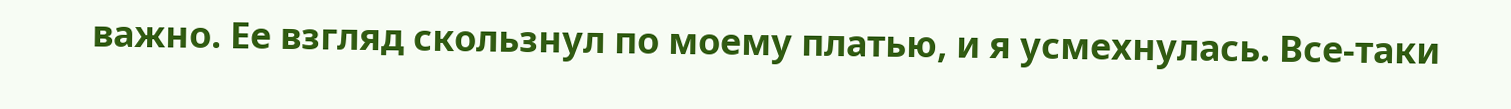важно. Ее взгляд скользнул по моему платью, и я усмехнулась. Все-таки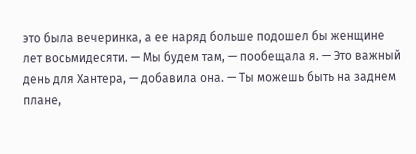это была вечеринка, а ее наряд больше подошел бы женщине лет восьмидесяти. — Мы будем там, — пообещала я. — Это важный день для Хантера, — добавила она. — Ты можешь быть на заднем плане,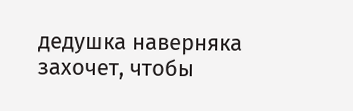дедушка наверняка захочет, чтобы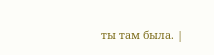ты там была. |